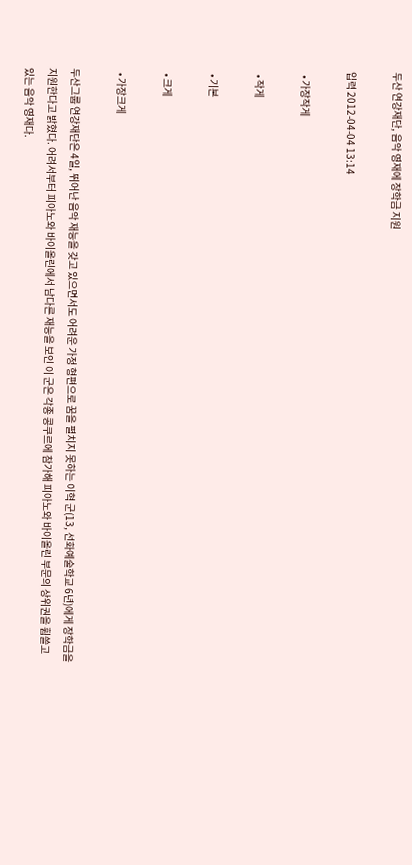두산 연강재단, 음악 영재에 장학금 지원

입력 2012-04-04 13:14

  • 가장작게

  • 작게

  • 기본

  • 크게

  • 가장크게

두산그룹 연강재단은 4일, 뛰어난 음악 재능을 갖고 있으면서도 어려운 가정 형편으로 꿈을 펼치지 못하는 이혁 군(13, 선화예술학교 6년)에게 장학금을 지원한다고 밝혔다. 어려서부터 피아노와 바이올린에서 남다른 재능을 보인 이 군은 각종 콩쿠르에 참가해 피아노와 바이올린 부문의 상위권을 휩쓸고 있는 음악 영재다.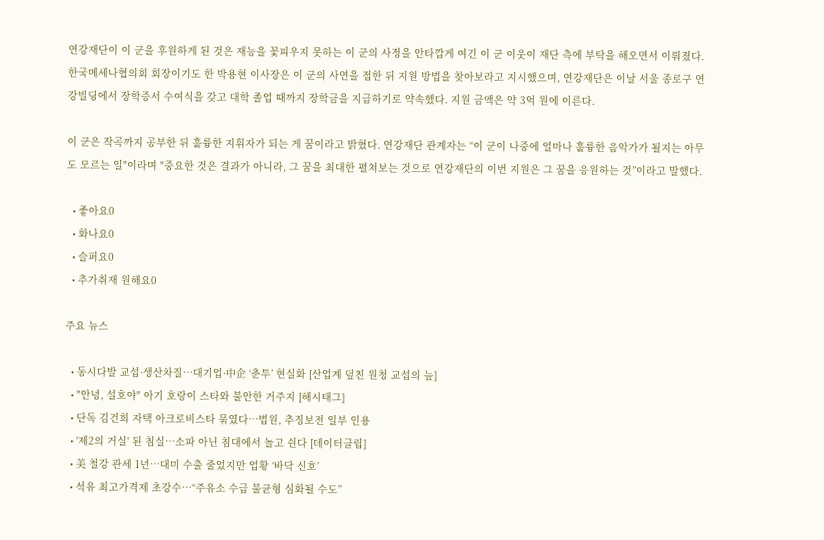연강재단이 이 군을 후원하게 된 것은 재능을 꽃피우지 못하는 이 군의 사정을 안타깝게 여긴 이 군 이웃이 재단 측에 부탁을 해오면서 이뤄졌다. 한국메세나협의회 회장이기도 한 박용현 이사장은 이 군의 사연을 접한 뒤 지원 방법을 찾아보라고 지시했으며, 연강재단은 이날 서울 종로구 연강빌딩에서 장학증서 수여식을 갖고 대학 졸업 때까지 장학금을 지급하기로 약속했다. 지원 금액은 약 3억 원에 이른다.

이 군은 작곡까지 공부한 뒤 훌륭한 지휘자가 되는 게 꿈이라고 밝혔다. 연강재단 관계자는 “이 군이 나중에 얼마나 훌륭한 음악가가 될지는 아무도 모르는 일"이라며 "중요한 것은 결과가 아니라, 그 꿈을 최대한 펼쳐보는 것으로 연강재단의 이번 지원은 그 꿈을 응원하는 것”이라고 말했다.

  • 좋아요0
  • 화나요0
  • 슬퍼요0
  • 추가취재 원해요0

주요 뉴스

  • 동시다발 교섭·생산차질…대기업·中企 ‘춘투’ 현실화 [산업계 덮친 원청 교섭의 늪]
  • "안녕, 설호야" 아기 호랑이 스타와 불안한 거주지 [해시태그]
  • 단독 김건희 자택 아크로비스타 묶였다…법원, 추징보전 일부 인용
  • '제2의 거실' 된 침실…소파 아닌 침대에서 놀고 쉰다 [데이터클립]
  • 美 철강 관세 1년…대미 수출 줄었지만 업황 ‘바닥 신호’
  • 석유 최고가격제 초강수…“주유소 수급 불균형 심화될 수도”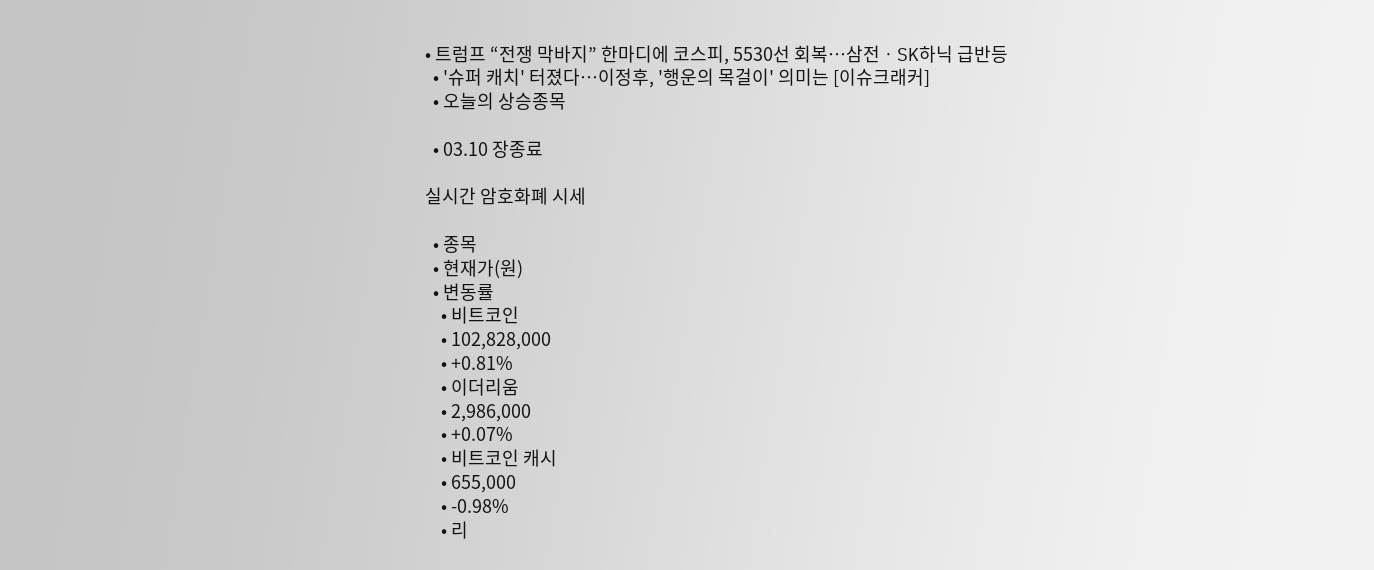• 트럼프 “전쟁 막바지” 한마디에 코스피, 5530선 회복⋯삼전ㆍSK하닉 급반등
  • '슈퍼 캐치' 터졌다⋯이정후, '행운의 목걸이' 의미는 [이슈크래커]
  • 오늘의 상승종목

  • 03.10 장종료

실시간 암호화폐 시세

  • 종목
  • 현재가(원)
  • 변동률
    • 비트코인
    • 102,828,000
    • +0.81%
    • 이더리움
    • 2,986,000
    • +0.07%
    • 비트코인 캐시
    • 655,000
    • -0.98%
    • 리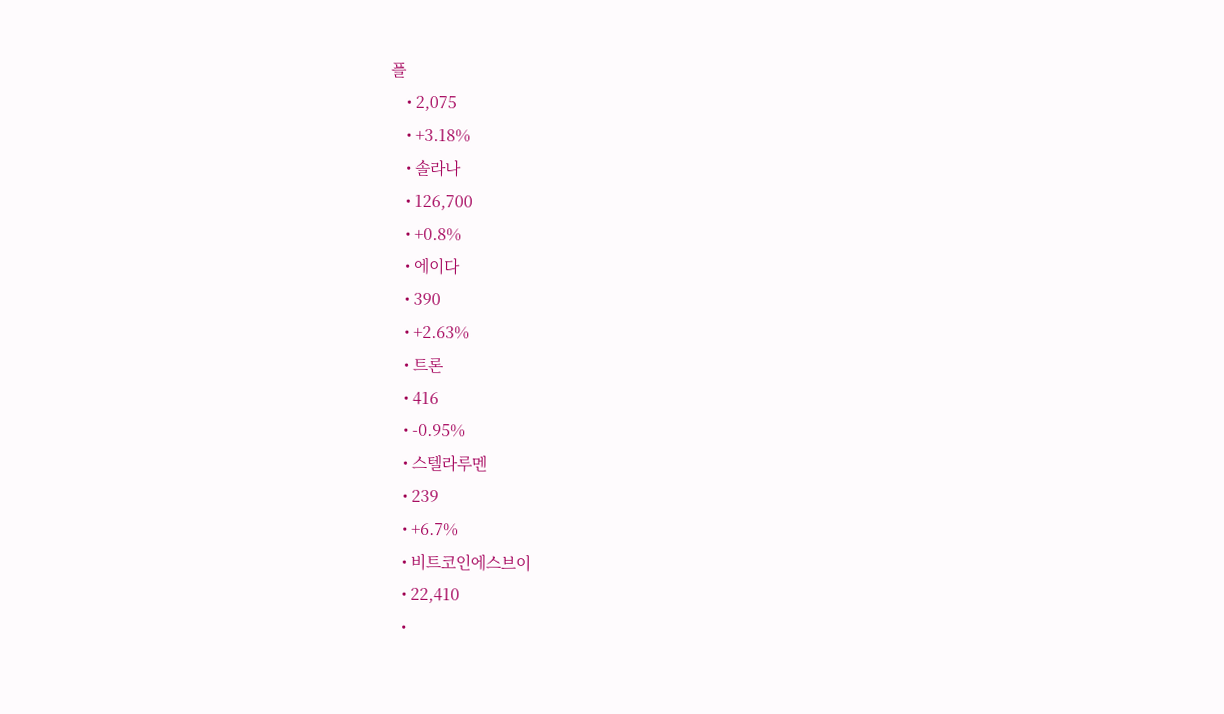플
    • 2,075
    • +3.18%
    • 솔라나
    • 126,700
    • +0.8%
    • 에이다
    • 390
    • +2.63%
    • 트론
    • 416
    • -0.95%
    • 스텔라루멘
    • 239
    • +6.7%
    • 비트코인에스브이
    • 22,410
    •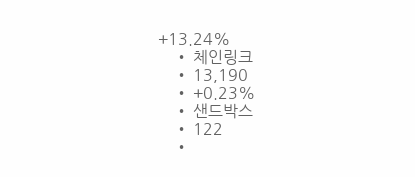+13.24%
    • 체인링크
    • 13,190
    • +0.23%
    • 샌드박스
    • 122
    •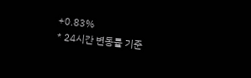+0.83%
* 24시간 변동률 기준